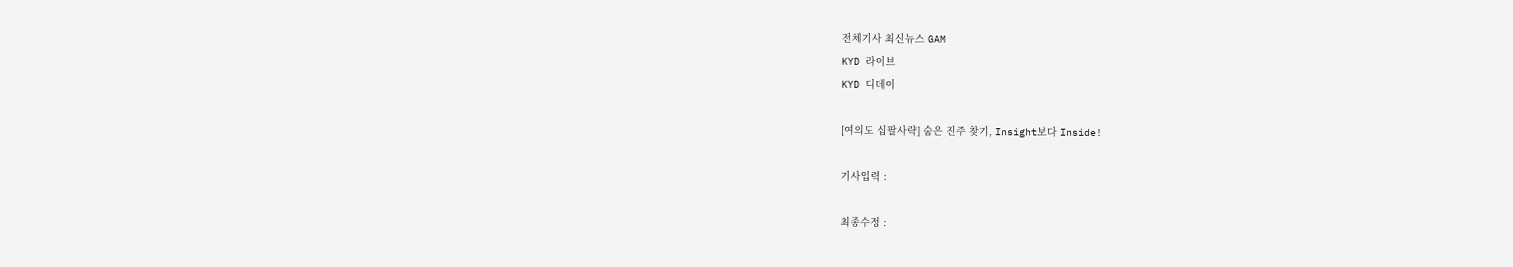전체기사 최신뉴스 GAM
KYD 라이브
KYD 디데이

[여의도 십팔사략] 숨은 진주 찾기, Insight보다 Inside!

기사입력 :

최종수정 :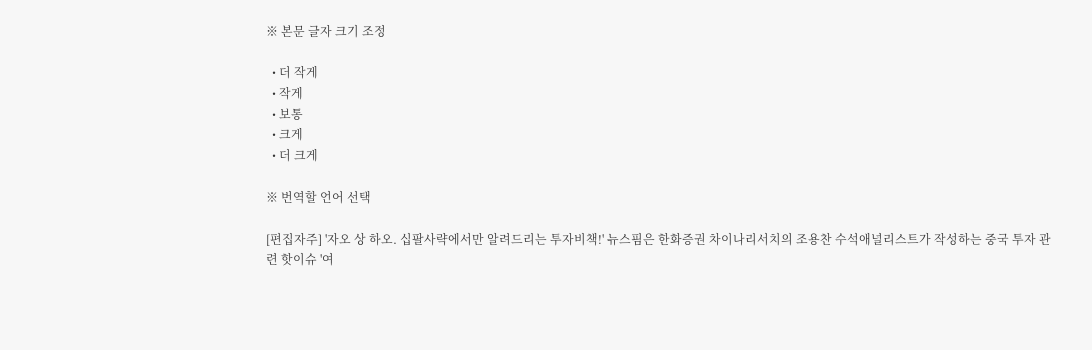※ 본문 글자 크기 조정

  • 더 작게
  • 작게
  • 보통
  • 크게
  • 더 크게

※ 번역할 언어 선택

[편집자주] '자오 상 하오. 십팔사략에서만 알려드리는 투자비책!' 뉴스핌은 한화증권 차이나리서치의 조용찬 수석애널리스트가 작성하는 중국 투자 관련 핫이슈 '여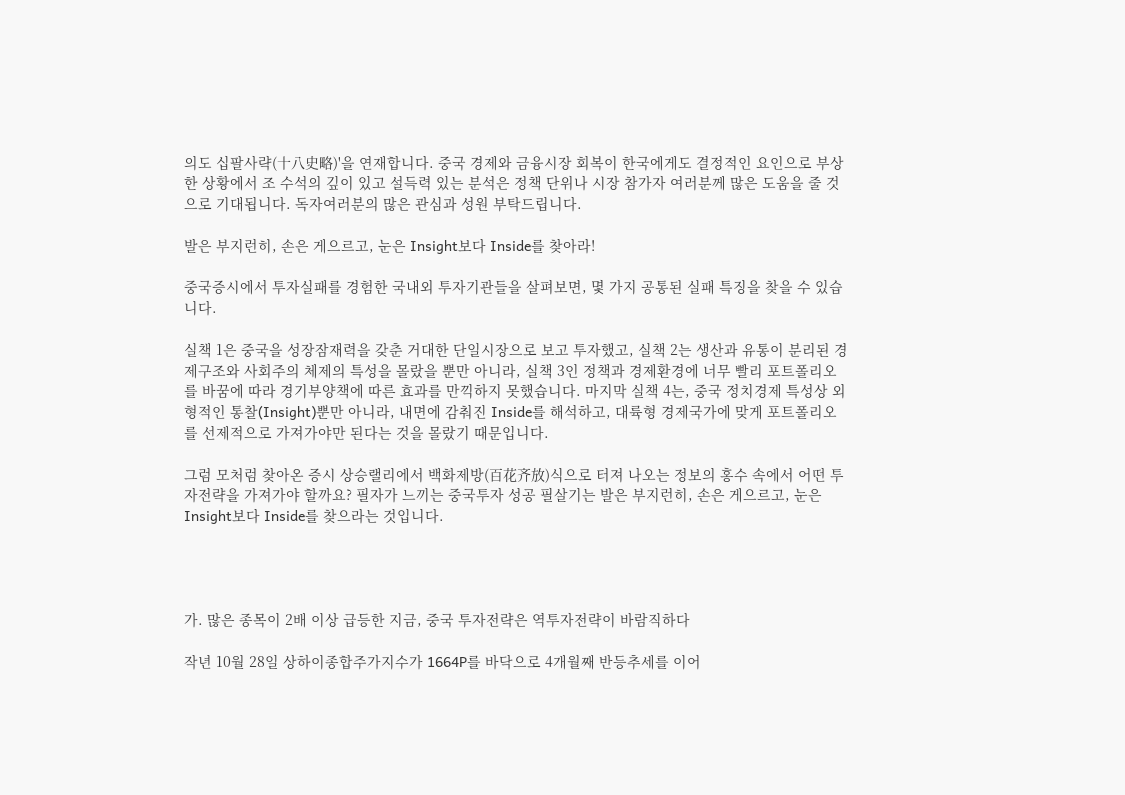의도 십팔사략(十八史略)'을 연재합니다. 중국 경제와 금융시장 회복이 한국에게도 결정적인 요인으로 부상한 상황에서 조 수석의 깊이 있고 설득력 있는 분석은 정책 단위나 시장 참가자 여러분께 많은 도움을 줄 것으로 기대됩니다. 독자여러분의 많은 관심과 성원 부탁드립니다.

발은 부지런히, 손은 게으르고, 눈은 Insight보다 Inside를 찾아라!

중국증시에서 투자실패를 경험한 국내외 투자기관들을 살펴보면, 몇 가지 공통된 실패 특징을 찾을 수 있습니다.

실책 1은 중국을 성장잠재력을 갖춘 거대한 단일시장으로 보고 투자했고, 실책 2는 생산과 유통이 분리된 경제구조와 사회주의 체제의 특성을 몰랐을 뿐만 아니라, 실책 3인 정책과 경제환경에 너무 빨리 포트폴리오를 바꿈에 따라 경기부양책에 따른 효과를 만끽하지 못했습니다. 마지막 실책 4는, 중국 정치경제 특성상 외형적인 통찰(Insight)뿐만 아니라, 내면에 감춰진 Inside를 해석하고, 대륙형 경제국가에 맞게 포트폴리오를 선제적으로 가져가야만 된다는 것을 몰랐기 때문입니다.

그럼 모처럼 찾아온 증시 상승랠리에서 백화제방(百花齐放)식으로 터져 나오는 정보의 홍수 속에서 어떤 투자전략을 가져가야 할까요? 필자가 느끼는 중국투자 성공 필살기는 발은 부지런히, 손은 게으르고, 눈은 Insight보다 Inside를 찾으라는 것입니다.




가. 많은 종목이 2배 이상 급등한 지금, 중국 투자전략은 역투자전략이 바람직하다

작년 10월 28일 상하이종합주가지수가 1664P를 바닥으로 4개월째 반등추세를 이어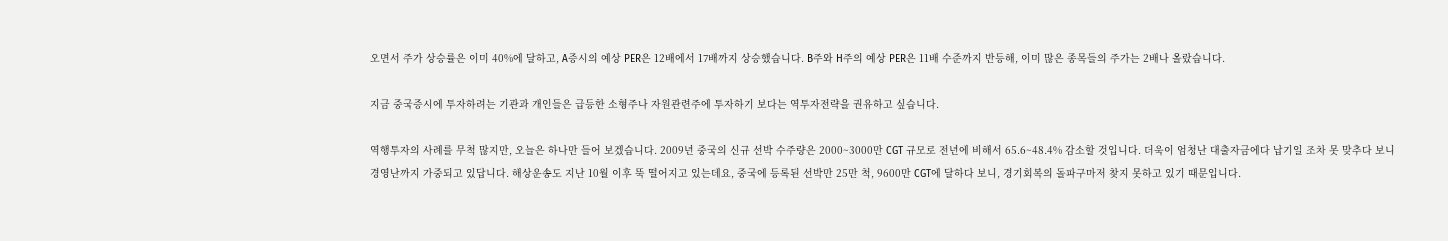오면서 주가 상승률은 이미 40%에 달하고, A증시의 예상 PER은 12배에서 17배까지 상승했습니다. B주와 H주의 예상 PER은 11배 수준까지 반등해, 이미 많은 종목들의 주가는 2배나 올랐습니다.

지금 중국증시에 투자하려는 기관과 개인들은 급등한 소형주나 자원관련주에 투자하기 보다는 역투자전략을 권유하고 싶습니다.

역행투자의 사례를 무척 많지만, 오늘은 하나만 들어 보겠습니다. 2009년 중국의 신규 선박 수주량은 2000~3000만 CGT 규모로 전년에 비해서 65.6~48.4% 감소할 것입니다. 더욱이 엄청난 대출자금에다 납기일 조차 못 맞추다 보니 경영난까지 가중되고 있답니다. 해상운송도 지난 10월 이후 뚝 떨어지고 있는데요, 중국에 등록된 선박만 25만 척, 9600만 CGT에 달하다 보니, 경기회복의 돌파구마저 찾지 못하고 있기 때문입니다.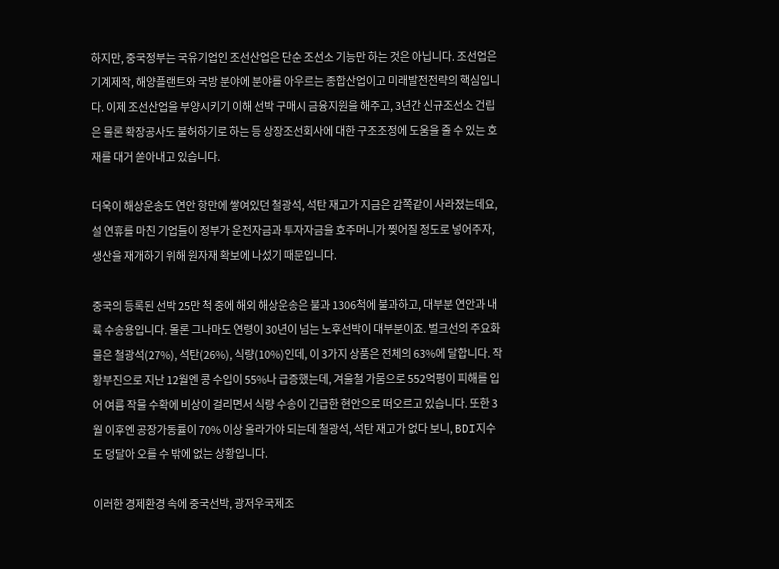하지만, 중국정부는 국유기업인 조선산업은 단순 조선소 기능만 하는 것은 아닙니다. 조선업은 기계제작, 해양플랜트와 국방 분야에 분야를 아우르는 종합산업이고 미래발전전략의 핵심입니다. 이제 조선산업을 부양시키기 이해 선박 구매시 금융지원을 해주고, 3년간 신규조선소 건립은 물론 확장공사도 불허하기로 하는 등 상장조선회사에 대한 구조조정에 도움을 줄 수 있는 호재를 대거 쏟아내고 있습니다.

더욱이 해상운송도 연안 항만에 쌓여있던 철광석, 석탄 재고가 지금은 감쪽같이 사라졌는데요, 설 연휴를 마친 기업들이 정부가 운전자금과 투자자금을 호주머니가 찢어질 정도로 넣어주자, 생산을 재개하기 위해 원자재 확보에 나섰기 때문입니다.

중국의 등록된 선박 25만 척 중에 해외 해상운송은 불과 1306척에 불과하고, 대부분 연안과 내륙 수송용입니다. 몰론 그나마도 연령이 30년이 넘는 노후선박이 대부분이죠. 벌크선의 주요화물은 철광석(27%), 석탄(26%), 식량(10%)인데, 이 3가지 상품은 전체의 63%에 달합니다. 작황부진으로 지난 12월엔 콩 수입이 55%나 급증했는데, 겨울철 가뭄으로 552억평이 피해를 입어 여름 작물 수확에 비상이 걸리면서 식량 수송이 긴급한 현안으로 떠오르고 있습니다. 또한 3월 이후엔 공장가동률이 70% 이상 올라가야 되는데 철광석, 석탄 재고가 없다 보니, BDI지수도 덩달아 오를 수 밖에 없는 상황입니다.

이러한 경제환경 속에 중국선박, 광저우국제조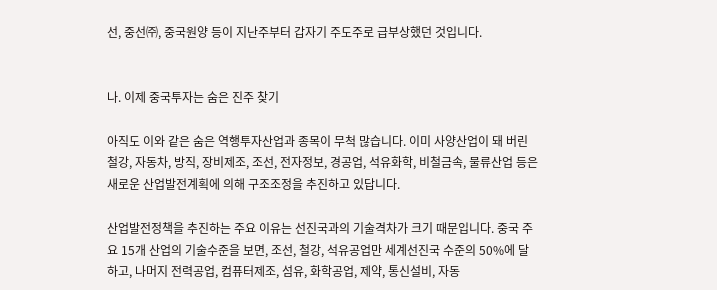선, 중선㈜, 중국원양 등이 지난주부터 갑자기 주도주로 급부상했던 것입니다.


나. 이제 중국투자는 숨은 진주 찾기

아직도 이와 같은 숨은 역행투자산업과 종목이 무척 많습니다. 이미 사양산업이 돼 버린 철강, 자동차, 방직, 장비제조, 조선, 전자정보, 경공업, 석유화학, 비철금속, 물류산업 등은 새로운 산업발전계획에 의해 구조조정을 추진하고 있답니다.

산업발전정책을 추진하는 주요 이유는 선진국과의 기술격차가 크기 때문입니다. 중국 주요 15개 산업의 기술수준을 보면, 조선, 철강, 석유공업만 세계선진국 수준의 50%에 달하고, 나머지 전력공업, 컴퓨터제조, 섬유, 화학공업, 제약, 통신설비, 자동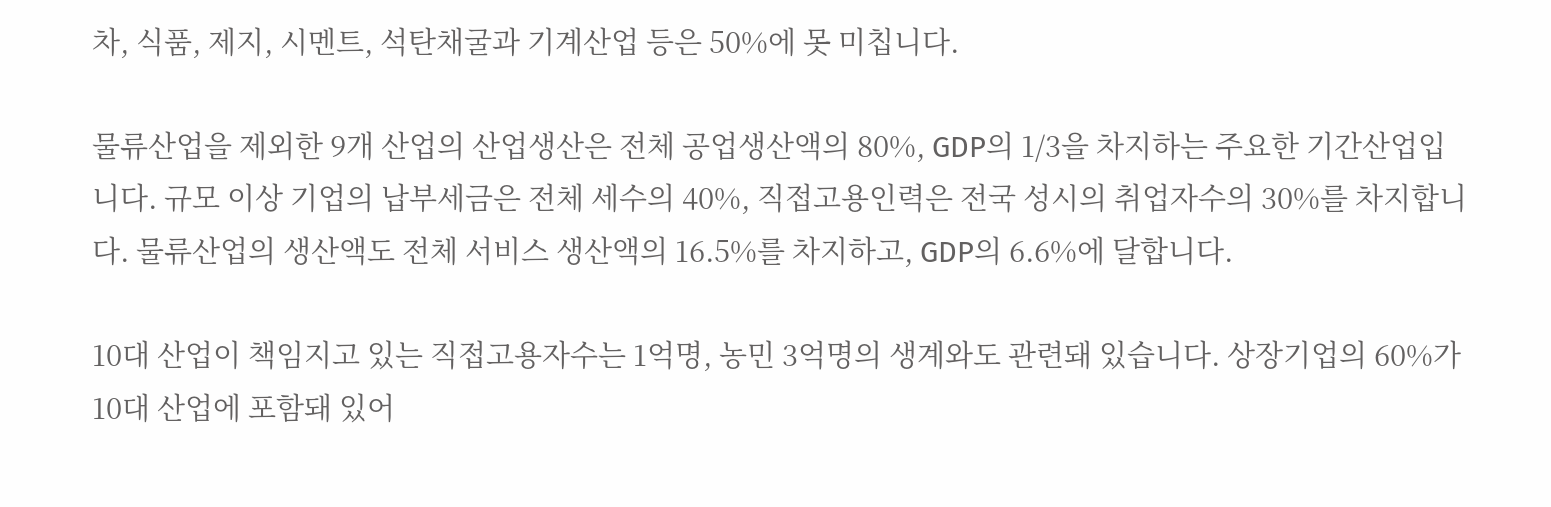차, 식품, 제지, 시멘트, 석탄채굴과 기계산업 등은 50%에 못 미칩니다.

물류산업을 제외한 9개 산업의 산업생산은 전체 공업생산액의 80%, GDP의 1/3을 차지하는 주요한 기간산업입니다. 규모 이상 기업의 납부세금은 전체 세수의 40%, 직접고용인력은 전국 성시의 취업자수의 30%를 차지합니다. 물류산업의 생산액도 전체 서비스 생산액의 16.5%를 차지하고, GDP의 6.6%에 달합니다.

10대 산업이 책임지고 있는 직접고용자수는 1억명, 농민 3억명의 생계와도 관련돼 있습니다. 상장기업의 60%가 10대 산업에 포함돼 있어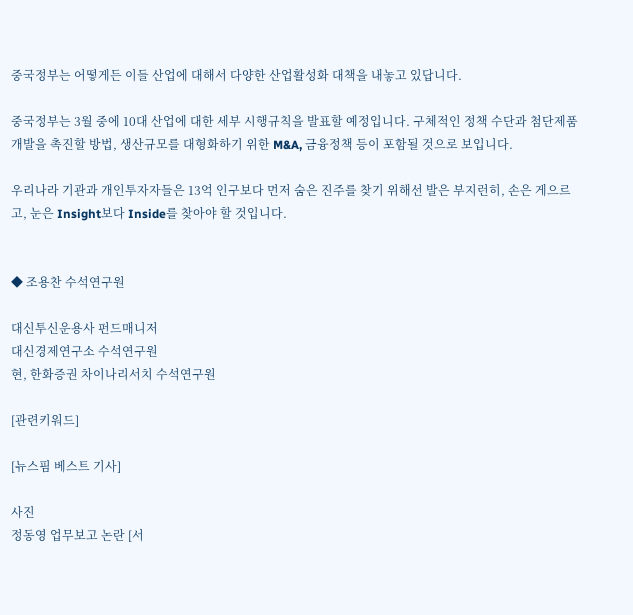중국정부는 어떻게든 이들 산업에 대해서 다양한 산업활성화 대책을 내놓고 있답니다.

중국정부는 3월 중에 10대 산업에 대한 세부 시행규칙을 발표할 예정입니다. 구체적인 정책 수단과 첨단제품 개발을 촉진할 방법, 생산규모를 대형화하기 위한 M&A, 금융정책 등이 포함될 것으로 보입니다.

우리나라 기관과 개인투자자들은 13억 인구보다 먼저 숨은 진주를 찾기 위해선 발은 부지런히, 손은 게으르고, 눈은 Insight보다 Inside를 찾아야 할 것입니다.


◆ 조용찬 수석연구원

대신투신운용사 펀드매니저
대신경제연구소 수석연구원
현, 한화증권 차이나리서치 수석연구원

[관련키워드]

[뉴스핌 베스트 기사]

사진
정동영 업무보고 논란 [서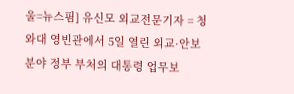울=뉴스핌] 유신모 외교전문기자 = 청와대 영빈관에서 5일 열린 외교·안보 분야 정부 부처의 대통령 업무보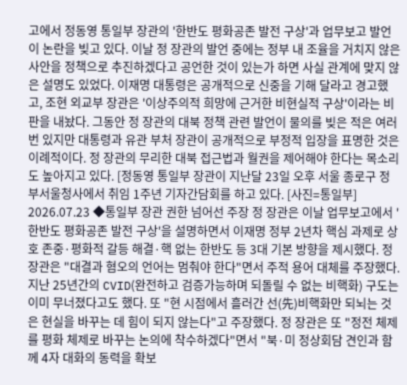고에서 정동영 통일부 장관의 '한반도 평화공존 발전 구상'과 업무보고 발언이 논란을 빚고 있다. 이날 정 장관의 발언 중에는 정부 내 조율을 거치지 않은 사안을 정책으로 추진하겠다고 공언한 것이 있는가 하면 사실 관계에 맞지 않은 설명도 있었다. 이재명 대통령은 공개적으로 신중을 기해 달라고 경고했고, 조현 외교부 장관은 '이상주의적 희망에 근거한 비현실적 구상'이라는 비판을 내놨다. 그동안 정 장관의 대북 정책 관련 발언이 물의를 빚은 적은 여러 번 있지만 대통령과 유관 부처 장관이 공개적으로 부정적 입장을 표명한 것은 이례적이다. 정 장관의 무리한 대북 접근법과 월권을 제어해야 한다는 목소리도 높아지고 있다. [정동영 통일부 장관이 지난달 23일 오후 서울 종로구 정부서울청사에서 취임 1주년 기자간담회를 하고 있다. [사진=통일부] 2026.07.23 ◆통일부 장관 권한 넘어선 주장 정 장관은 이날 업무보고에서 '한반도 평화공존 발전 구상'을 설명하면서 이재명 정부 2년차 핵심 과제로 상호 존중·평화적 갈등 해결·핵 없는 한반도 등 3대 기본 방향을 제시했다. 정 장관은 "대결과 혐오의 언어는 멈춰야 한다"면서 주적 용어 대체를 주장했다. 지난 25년간의 CVID(완전하고 검증가능하며 되돌릴 수 없는 비핵화) 구도는 이미 무너졌다고도 했다. 또 "현 시점에서 흘러간 선(先)비핵화만 되뇌는 것은 현실을 바꾸는 데 힘이 되지 않는다"고 주장했다. 정 장관은 또 "정전 체제를 평화 체제로 바꾸는 논의에 착수하겠다"면서 "북·미 정상회담 견인과 함께 4자 대화의 동력을 확보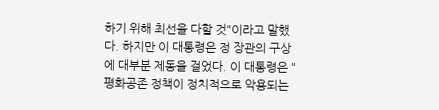하기 위해 최선을 다할 것"이라고 말했다. 하지만 이 대통령은 정 장관의 구상에 대부분 제동을 걸었다. 이 대통령은 "평화공존 정책이 정치적으로 악용되는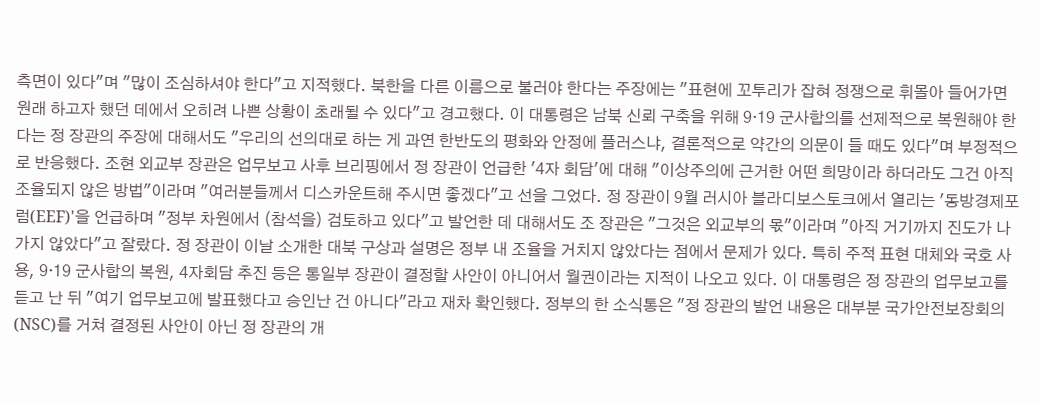측면이 있다"며 "많이 조심하셔야 한다"고 지적했다. 북한을 다른 이름으로 불러야 한다는 주장에는 "표현에 꼬투리가 잡혀 정쟁으로 휘몰아 들어가면 원래 하고자 했던 데에서 오히려 나쁜 상황이 초래될 수 있다"고 경고했다. 이 대통령은 남북 신뢰 구축을 위해 9·19 군사합의를 선제적으로 복원해야 한다는 정 장관의 주장에 대해서도 "우리의 선의대로 하는 게 과연 한반도의 평화와 안정에 플러스냐, 결론적으로 약간의 의문이 들 때도 있다"며 부정적으로 반응했다. 조현 외교부 장관은 업무보고 사후 브리핑에서 정 장관이 언급한 '4자 회담'에 대해 "이상주의에 근거한 어떤 희망이라 하더라도 그건 아직 조율되지 않은 방법"이라며 "여러분들께서 디스카운트해 주시면 좋겠다"고 선을 그었다. 정 장관이 9월 러시아 블라디보스토크에서 열리는 '동방경제포럼(EEF)'을 언급하며 "정부 차원에서 (참석을) 검토하고 있다"고 발언한 데 대해서도 조 장관은 "그것은 외교부의 몫"이라며 "아직 거기까지 진도가 나가지 않았다"고 잘랐다. 정 장관이 이날 소개한 대북 구상과 설명은 정부 내 조율을 거치지 않았다는 점에서 문제가 있다. 특히 주적 표현 대체와 국호 사용, 9·19 군사합의 복원, 4자회담 추진 등은 통일부 장관이 결정할 사안이 아니어서 월권이라는 지적이 나오고 있다. 이 대통령은 정 장관의 업무보고를 듣고 난 뒤 "여기 업무보고에 발표했다고 승인난 건 아니다"라고 재차 확인했다. 정부의 한 소식통은 "정 장관의 발언 내용은 대부분 국가안전보장회의(NSC)를 거쳐 결정된 사안이 아닌 정 장관의 개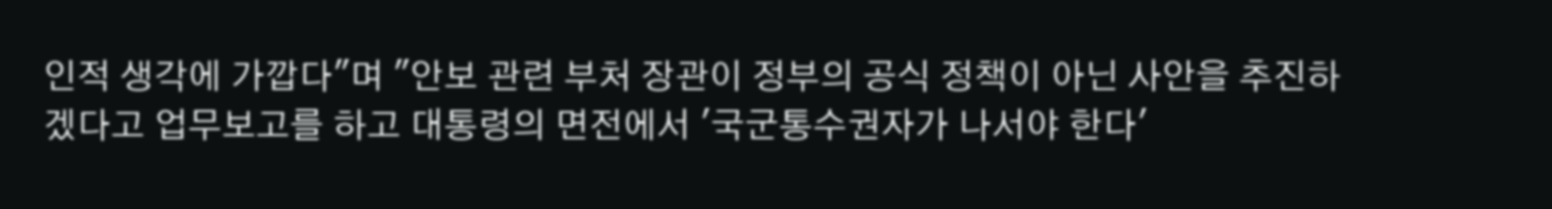인적 생각에 가깝다"며 "안보 관련 부처 장관이 정부의 공식 정책이 아닌 사안을 추진하겠다고 업무보고를 하고 대통령의 면전에서 '국군통수권자가 나서야 한다'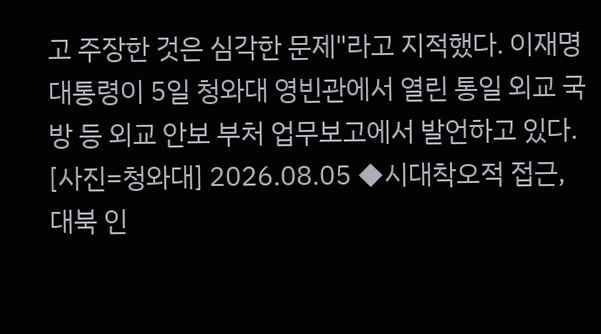고 주장한 것은 심각한 문제"라고 지적했다. 이재명 대통령이 5일 청와대 영빈관에서 열린 통일 외교 국방 등 외교 안보 부처 업무보고에서 발언하고 있다. [사진=청와대] 2026.08.05 ◆시대착오적 접근, 대북 인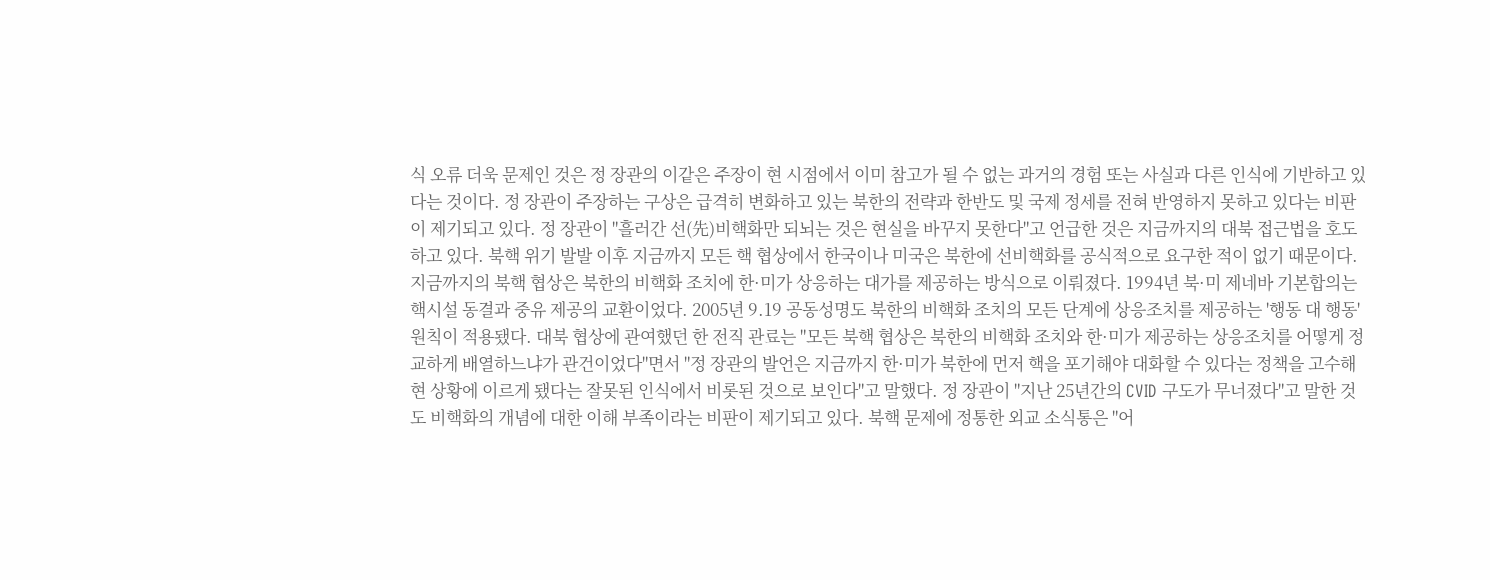식 오류 더욱 문제인 것은 정 장관의 이같은 주장이 현 시점에서 이미 참고가 될 수 없는 과거의 경험 또는 사실과 다른 인식에 기반하고 있다는 것이다. 정 장관이 주장하는 구상은 급격히 변화하고 있는 북한의 전략과 한반도 및 국제 정세를 전혀 반영하지 못하고 있다는 비판이 제기되고 있다. 정 장관이 "흘러간 선(先)비핵화만 되뇌는 것은 현실을 바꾸지 못한다"고 언급한 것은 지금까지의 대북 접근법을 호도하고 있다. 북핵 위기 발발 이후 지금까지 모든 핵 협상에서 한국이나 미국은 북한에 선비핵화를 공식적으로 요구한 적이 없기 때문이다. 지금까지의 북핵 협상은 북한의 비핵화 조치에 한·미가 상응하는 대가를 제공하는 방식으로 이뤄졌다. 1994년 북·미 제네바 기본합의는 핵시설 동결과 중유 제공의 교환이었다. 2005년 9.19 공동성명도 북한의 비핵화 조치의 모든 단계에 상응조치를 제공하는 '행동 대 행동' 원칙이 적용됐다. 대북 협상에 관여했던 한 전직 관료는 "모든 북핵 협상은 북한의 비핵화 조치와 한·미가 제공하는 상응조치를 어떻게 정교하게 배열하느냐가 관건이었다"면서 "정 장관의 발언은 지금까지 한·미가 북한에 먼저 핵을 포기해야 대화할 수 있다는 정책을 고수해 현 상황에 이르게 됐다는 잘못된 인식에서 비롯된 것으로 보인다"고 말했다. 정 장관이 "지난 25년간의 CVID 구도가 무너졌다"고 말한 것도 비핵화의 개념에 대한 이해 부족이라는 비판이 제기되고 있다. 북핵 문제에 정통한 외교 소식통은 "어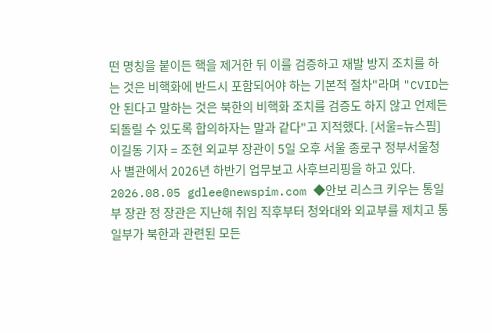떤 명칭을 붙이든 핵을 제거한 뒤 이를 검증하고 재발 방지 조치를 하는 것은 비핵화에 반드시 포함되어야 하는 기본적 절차"라며 "CVID는 안 된다고 말하는 것은 북한의 비핵화 조치를 검증도 하지 않고 언제든 되돌릴 수 있도록 합의하자는 말과 같다"고 지적했다. [서울=뉴스핌] 이길동 기자 = 조현 외교부 장관이 5일 오후 서울 종로구 정부서울청사 별관에서 2026년 하반기 업무보고 사후브리핑을 하고 있다. 2026.08.05 gdlee@newspim.com ◆안보 리스크 키우는 통일부 장관 정 장관은 지난해 취임 직후부터 청와대와 외교부를 제치고 통일부가 북한과 관련된 모든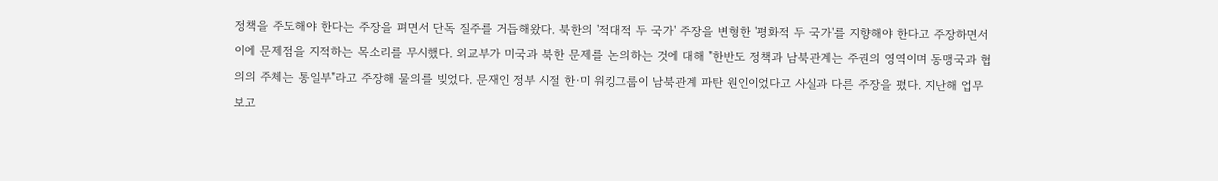정책을 주도해야 한다는 주장을 펴면서 단독 질주를 거듭해왔다. 북한의 '적대적 두 국가' 주장을 변형한 '평화적 두 국가'를 지향해야 한다고 주장하면서 이에 문제점을 지적하는 목소리를 무시했다. 외교부가 미국과 북한 문제를 논의하는 것에 대해 "한반도 정책과 남북관계는 주권의 영역이며 동맹국과 협의의 주체는 통일부"라고 주장해 물의를 빚었다. 문재인 정부 시절 한·미 워킹그룹이 남북관계 파탄 원인이었다고 사실과 다른 주장을 폈다. 지난해 업무보고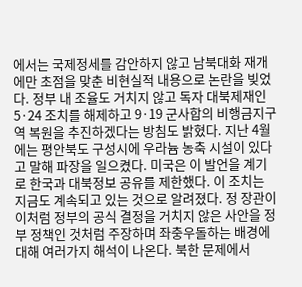에서는 국제정세를 감안하지 않고 남북대화 재개에만 초점을 맞춘 비현실적 내용으로 논란을 빚었다. 정부 내 조율도 거치지 않고 독자 대북제재인 5·24 조치를 해제하고 9·19 군사합의 비행금지구역 복원을 추진하겠다는 방침도 밝혔다. 지난 4월에는 평안북도 구성시에 우라늄 농축 시설이 있다고 말해 파장을 일으켰다. 미국은 이 발언을 계기로 한국과 대북정보 공유를 제한했다. 이 조치는 지금도 계속되고 있는 것으로 알려졌다. 정 장관이 이처럼 정부의 공식 결정을 거치지 않은 사안을 정부 정책인 것처럼 주장하며 좌충우돌하는 배경에 대해 여러가지 해석이 나온다. 북한 문제에서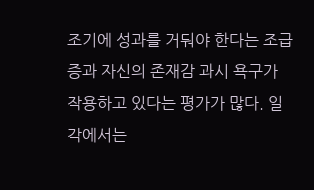조기에 성과를 거둬야 한다는 조급증과 자신의 존재감 과시 욕구가 작용하고 있다는 평가가 많다. 일각에서는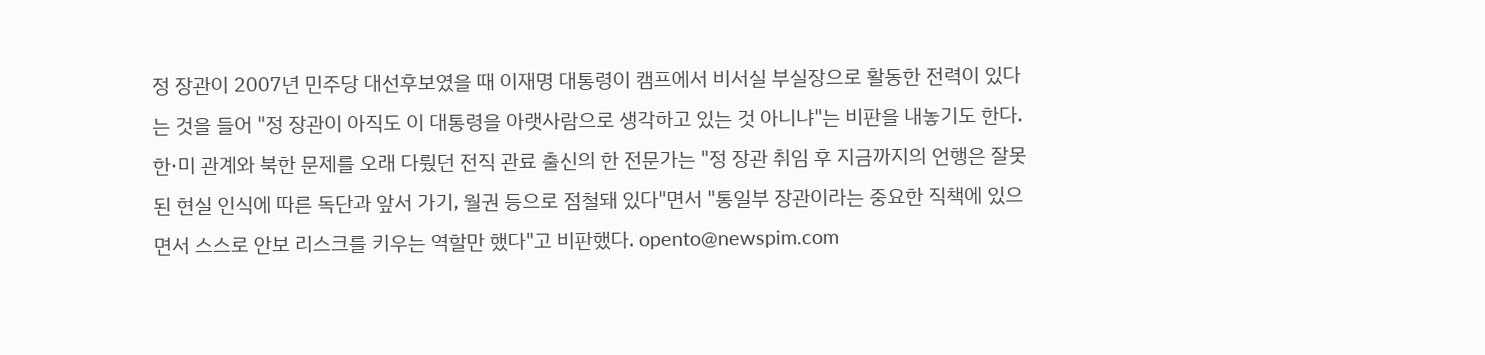정 장관이 2007년 민주당 대선후보였을 때 이재명 대통령이 캠프에서 비서실 부실장으로 활동한 전력이 있다는 것을 들어 "정 장관이 아직도 이 대통령을 아랫사람으로 생각하고 있는 것 아니냐"는 비판을 내놓기도 한다. 한·미 관계와 북한 문제를 오래 다뤘던 전직 관료 출신의 한 전문가는 "정 장관 취임 후 지금까지의 언행은 잘못된 현실 인식에 따른 독단과 앞서 가기, 월권 등으로 점철돼 있다"면서 "통일부 장관이라는 중요한 직책에 있으면서 스스로 안보 리스크를 키우는 역할만 했다"고 비판했다. opento@newspim.com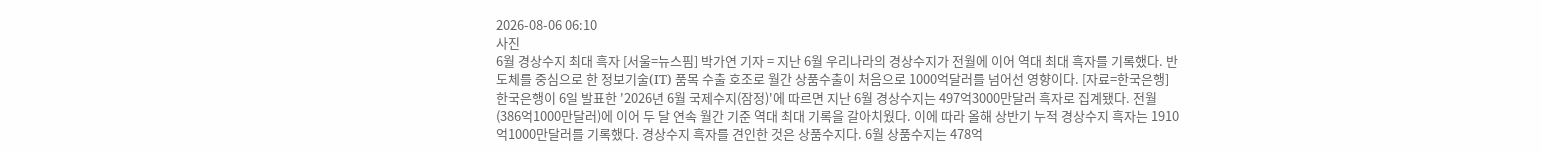2026-08-06 06:10
사진
6월 경상수지 최대 흑자 [서울=뉴스핌] 박가연 기자 = 지난 6월 우리나라의 경상수지가 전월에 이어 역대 최대 흑자를 기록했다. 반도체를 중심으로 한 정보기술(IT) 품목 수출 호조로 월간 상품수출이 처음으로 1000억달러를 넘어선 영향이다. [자료=한국은행] 한국은행이 6일 발표한 '2026년 6월 국제수지(잠정)'에 따르면 지난 6월 경상수지는 497억3000만달러 흑자로 집계됐다. 전월(386억1000만달러)에 이어 두 달 연속 월간 기준 역대 최대 기록을 갈아치웠다. 이에 따라 올해 상반기 누적 경상수지 흑자는 1910억1000만달러를 기록했다. 경상수지 흑자를 견인한 것은 상품수지다. 6월 상품수지는 478억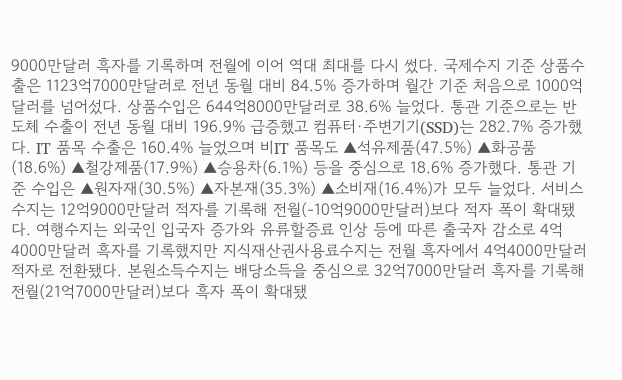9000만달러 흑자를 기록하며 전월에 이어 역대 최대를 다시 썼다. 국제수지 기준 상품수출은 1123억7000만달러로 전년 동월 대비 84.5% 증가하며 월간 기준 처음으로 1000억달러를 넘어섰다. 상품수입은 644억8000만달러로 38.6% 늘었다. 통관 기준으로는 반도체 수출이 전년 동월 대비 196.9% 급증했고 컴퓨터·주변기기(SSD)는 282.7% 증가했다. IT 품목 수출은 160.4% 늘었으며 비IT 품목도 ▲석유제품(47.5%) ▲화공품(18.6%) ▲철강제품(17.9%) ▲승용차(6.1%) 등을 중심으로 18.6% 증가했다. 통관 기준 수입은 ▲원자재(30.5%) ▲자본재(35.3%) ▲소비재(16.4%)가 모두 늘었다. 서비스수지는 12억9000만달러 적자를 기록해 전월(-10억9000만달러)보다 적자 폭이 확대됐다. 여행수지는 외국인 입국자 증가와 유류할증료 인상 등에 따른 출국자 감소로 4억4000만달러 흑자를 기록했지만 지식재산권사용료수지는 전월 흑자에서 4억4000만달러 적자로 전환됐다. 본원소득수지는 배당소득을 중심으로 32억7000만달러 흑자를 기록해 전월(21억7000만달러)보다 흑자 폭이 확대됐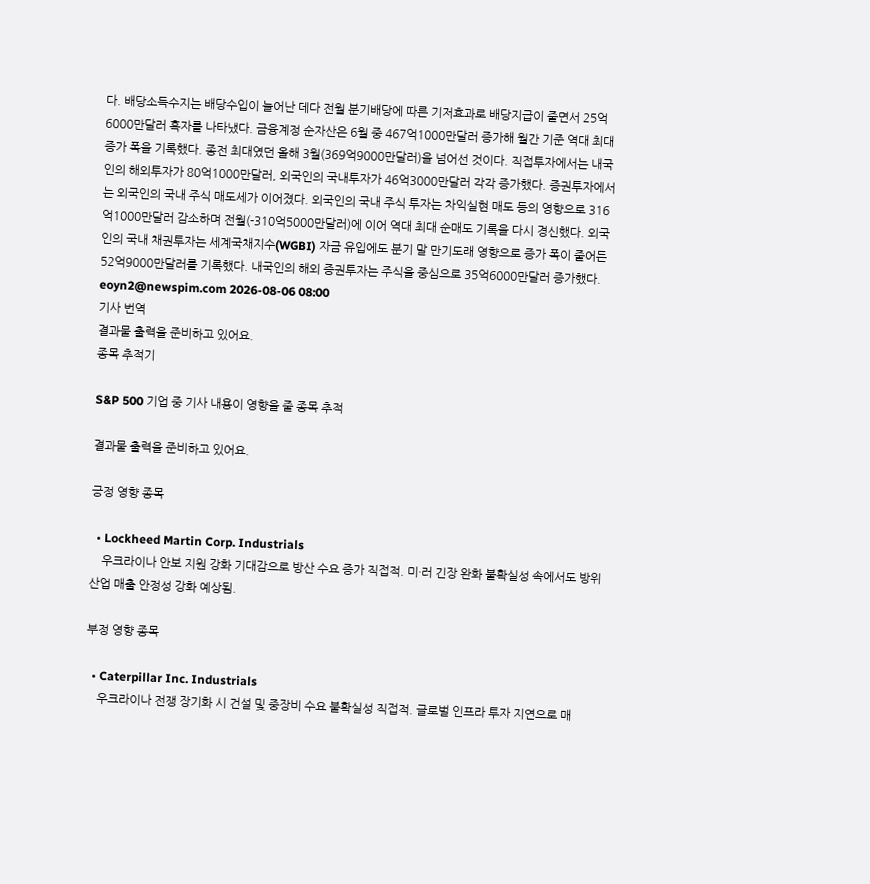다. 배당소득수지는 배당수입이 늘어난 데다 전월 분기배당에 따른 기저효과로 배당지급이 줄면서 25억6000만달러 흑자를 나타냈다. 금융계정 순자산은 6월 중 467억1000만달러 증가해 월간 기준 역대 최대 증가 폭을 기록했다. 종전 최대였던 올해 3월(369억9000만달러)을 넘어선 것이다. 직접투자에서는 내국인의 해외투자가 80억1000만달러, 외국인의 국내투자가 46억3000만달러 각각 증가했다. 증권투자에서는 외국인의 국내 주식 매도세가 이어졌다. 외국인의 국내 주식 투자는 차익실현 매도 등의 영향으로 316억1000만달러 감소하며 전월(-310억5000만달러)에 이어 역대 최대 순매도 기록을 다시 경신했다. 외국인의 국내 채권투자는 세계국채지수(WGBI) 자금 유입에도 분기 말 만기도래 영향으로 증가 폭이 줄어든 52억9000만달러를 기록했다. 내국인의 해외 증권투자는 주식을 중심으로 35억6000만달러 증가했다. eoyn2@newspim.com 2026-08-06 08:00
기사 번역
결과물 출력을 준비하고 있어요.
종목 추적기

S&P 500 기업 중 기사 내용이 영향을 줄 종목 추적

결과물 출력을 준비하고 있어요.

긍정 영향 종목

  • Lockheed Martin Corp. Industrials
    우크라이나 안보 지원 강화 기대감으로 방산 수요 증가 직접적. 미·러 긴장 완화 불확실성 속에서도 방위산업 매출 안정성 강화 예상됨.

부정 영향 종목

  • Caterpillar Inc. Industrials
    우크라이나 전쟁 장기화 시 건설 및 중장비 수요 불확실성 직접적. 글로벌 인프라 투자 지연으로 매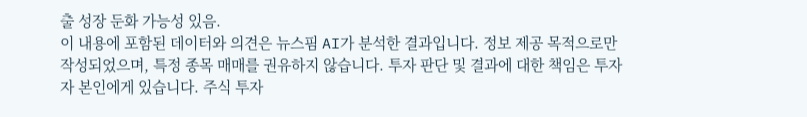출 성장 둔화 가능성 있음.
이 내용에 포함된 데이터와 의견은 뉴스핌 AI가 분석한 결과입니다. 정보 제공 목적으로만 작성되었으며, 특정 종목 매매를 권유하지 않습니다. 투자 판단 및 결과에 대한 책임은 투자자 본인에게 있습니다. 주식 투자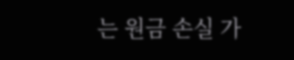는 원금 손실 가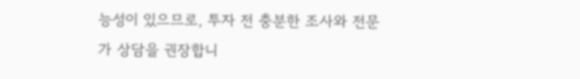능성이 있으므로, 투자 전 충분한 조사와 전문가 상담을 권장합니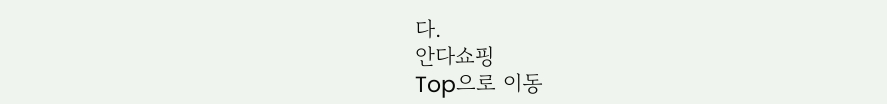다.
안다쇼핑
Top으로 이동